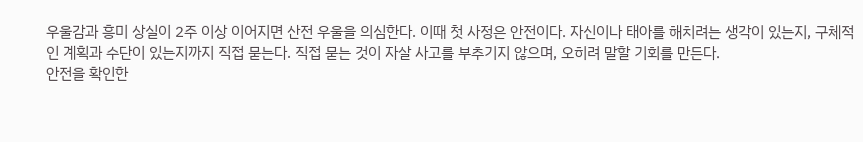우울감과 흥미 상실이 2주 이상 이어지면 산전 우울을 의심한다. 이때 첫 사정은 안전이다. 자신이나 태아를 해치려는 생각이 있는지, 구체적인 계획과 수단이 있는지까지 직접 묻는다. 직접 묻는 것이 자살 사고를 부추기지 않으며, 오히려 말할 기회를 만든다.
안전을 확인한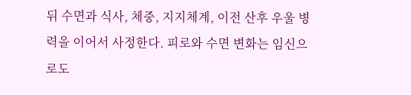뒤 수면과 식사, 체중, 지지체계, 이전 산후 우울 병력을 이어서 사정한다. 피로와 수면 변화는 임신으로도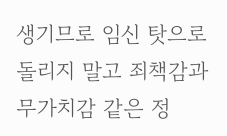생기므로 임신 탓으로 돌리지 말고 죄책감과 무가치감 같은 정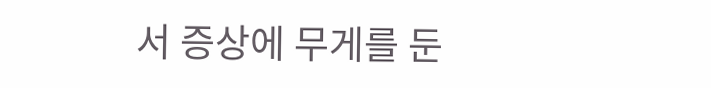서 증상에 무게를 둔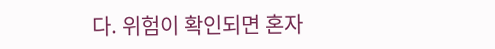다. 위험이 확인되면 혼자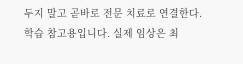두지 말고 곧바로 전문 치료로 연결한다.
학습 참고용입니다. 실제 임상은 최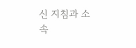신 지침과 소속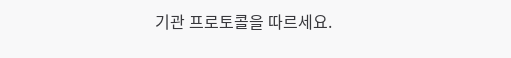기관 프로토콜을 따르세요.